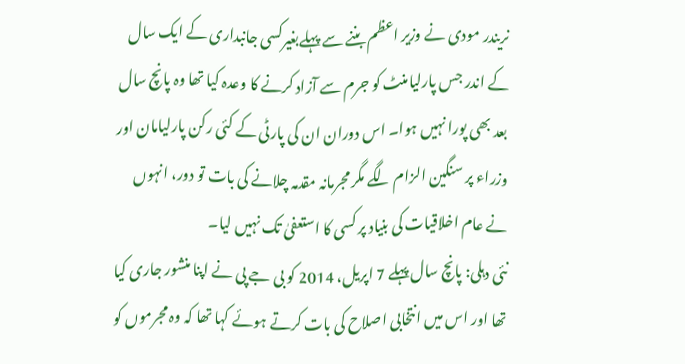نریندر مودی نے وزیر اعظم بننے سے پہلےبغیرکسی جانبداری کے ایک سال کے اندر جس پارلیامنٹ کو جرم سے آزاد کرنے کا وعدہ کیا تھا وہ پانچ سال بعد بھی پورا نہیں ہوا۔ اس دوران ان کی پارٹی کے کئی رکن پارلیامان اور وزراء پر سنگین الزام لگے مگر مجرمانہ مقدمہ چلانے کی بات تو دور، انہوں نے عام اخلاقیات کی بنیاد پر کسی کا استعفیٰ تک نہیں لیا۔
نئی دہلی: پانچ سال پہلے 7 اپریل، 2014 کو بی جے پی نے اپنا منشور جاری کیا تھا اور اس میں انتخابی اصلاح کی بات کرتے ہوئے کہا تھا کہ وہ مجرموں کو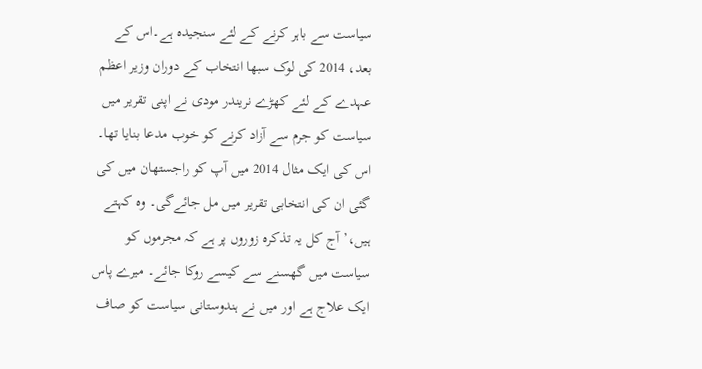سیاست سے باہر کرنے کے لئے سنجیدہ ہے۔اس کے بعد، 2014 کی لوک سبھا انتخاب کے دوران وزیر اعظم عہدے کے لئے کھڑے نریندر مودی نے اپنی تقریر میں سیاست کو جرم سے آزاد کرنے کو خوب مدعا بنایا تھا۔
اس کی ایک مثال 2014 میں آپ کو راجستھان میں کی گئی ان کی انتخابی تقریر میں مل جائےگی۔ وہ کہتے ہیں،’آج کل یہ تذکرہ زوروں پر ہے کہ مجرموں کو سیاست میں گھسنے سے کیسے روکا جائے۔ میرے پاس ایک علاج ہے اور میں نے ہندوستانی سیاست کو صاف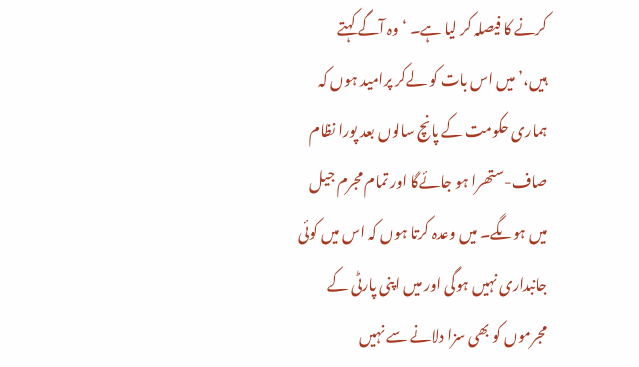کرنے کا فیصلہ کر لیا ہے۔ ‘وہ آگے کہتے ہیں،’میں اس بات کو لےکر پرامید ہوں کہ ہماری حکومت کے پانچ سالوں بعد پورا نظام صاف-ستھرا ہو جائےگا اور تمام مجرم جیل میں ہوںگے۔ میں وعدہ کرتا ہوں کہ اس میں کوئی جانبداری نہیں ہوگی اور میں اپنی پارٹی کے مجرموں کو بھی سزا دلانے سے نہیں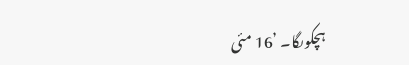ہچکوںگا۔ ’16 مئی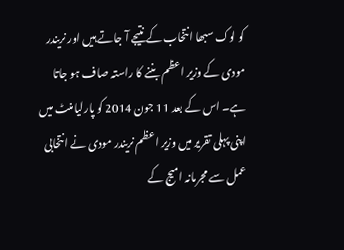کو لوک سبھا انتخاب کے نتیجے آ جاتے ہیں اور نریندر مودی کے وزیر اعظم بننے کا راستہ صاف ہو جاتا ہے۔ اس کے بعد 11 جون 2014 کو پارلیامنٹ میں اپنی پہلی تقریر میں وزیر اعظم نریندر مودی نے انتخابی عمل سے مجرمانہ امیج کے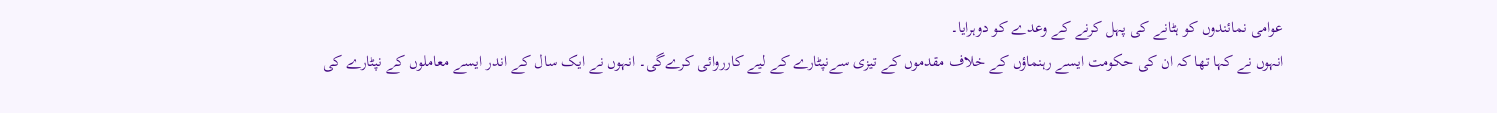عوامی نمائندوں کو ہٹانے کی پہل کرنے کے وعدے کو دوہرایا۔
انہوں نے کہا تھا کہ ان کی حکومت ایسے رہنماؤں کے خلاف مقدموں کے تیزی سےنپٹارے کے لیے کارروائی کرےگی۔ انہوں نے ایک سال کے اندر ایسے معاملوں کے نپٹارے کی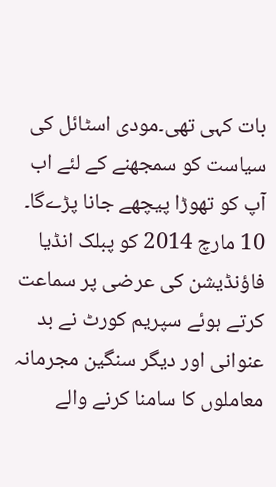بات کہی تھی۔مودی اسٹائل کی سیاست کو سمجھنے کے لئے اب آپ کو تھوڑا پیچھے جانا پڑےگا۔ 10 مارچ 2014 کو پبلک انڈیا فاؤنڈیشن کی عرضی پر سماعت کرتے ہوئے سپریم کورٹ نے بد عنوانی اور دیگر سنگین مجرمانہ معاملوں کا سامنا کرنے والے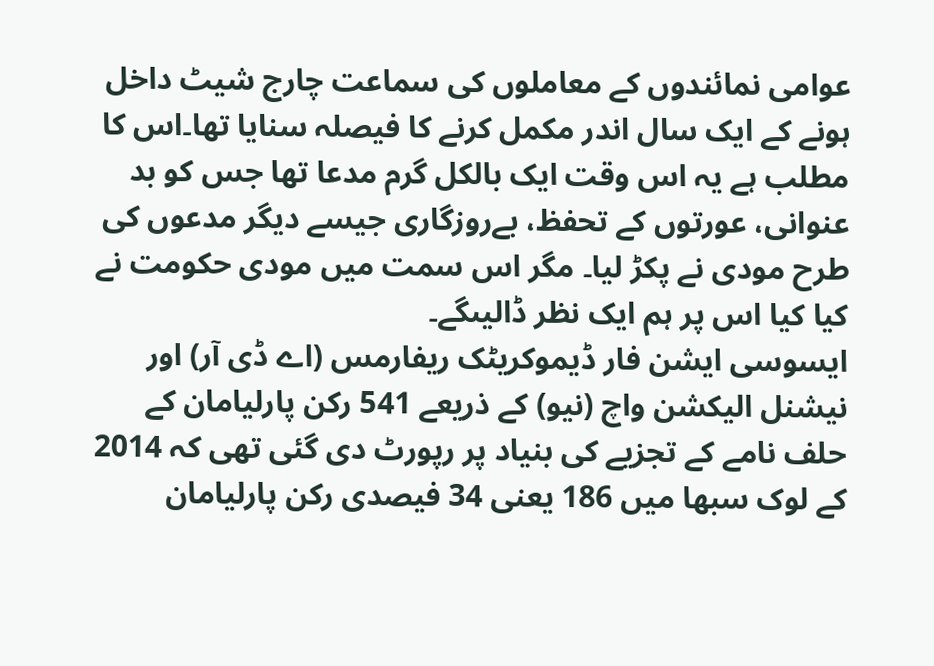عوامی نمائندوں کے معاملوں کی سماعت چارج شیٹ داخل ہونے کے ایک سال اندر مکمل کرنے کا فیصلہ سنایا تھا۔اس کا مطلب ہے یہ اس وقت ایک بالکل گرم مدعا تھا جس کو بد عنوانی، عورتوں کے تحفظ، بےروزگاری جیسے دیگر مدعوں کی طرح مودی نے پکڑ لیا۔ مگر اس سمت میں مودی حکومت نے کیا کیا اس پر ہم ایک نظر ڈالیںگے۔
ایسوسی ایشن فار ڈیموکریٹک ریفارمس (اے ڈی آر) اور نیشنل الیکشن واچ (نیو) کے ذریعے 541 رکن پارلیامان کے حلف نامے کے تجزیے کی بنیاد پر رپورٹ دی گئی تھی کہ 2014 کے لوک سبھا میں 186 یعنی 34 فیصدی رکن پارلیامان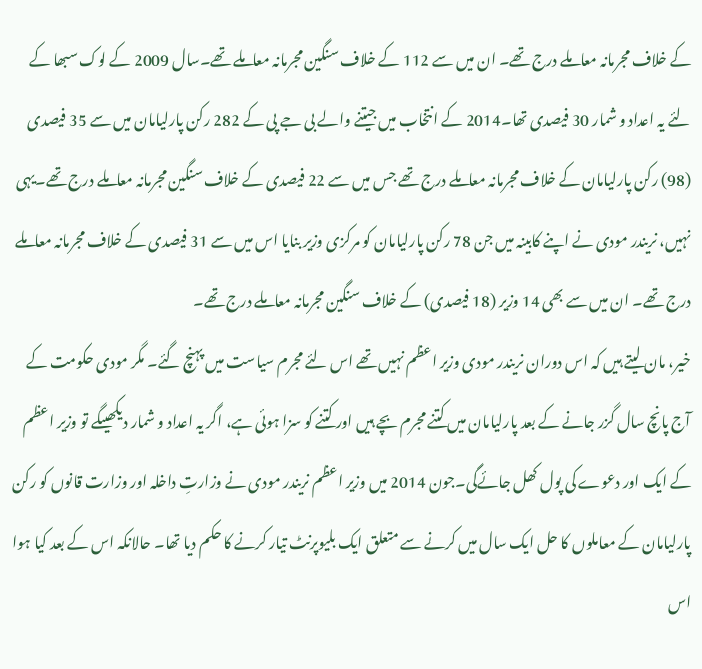کے خلاف مجرمانہ معاملے درج تھے۔ ان میں سے 112 کے خلاف سنگین مجرمانہ معاملے تھے۔سال 2009 کے لوک سبھا کے لئے یہ اعداد و شمار 30 فیصدی تھا۔2014 کے انتخاب میں جیتنے والے بی جے پی کے 282 رکن پارلیامان میں سے 35 فیصدی (98) رکن پارلیامان کے خلاف مجرمانہ معاملے درج تھے جس میں سے 22 فیصدی کے خلاف سنگین مجرمانہ معاملے درج تھے۔یہی نہیں، نریندر مودی نے اپنے کابینہ میں جن 78 رکن پارلیامان کو مرکزی وزیر بنایا اس میں سے 31 فیصدی کے خلاف مجرمانہ معاملے درج تھے۔ ان میں سے بھی 14 وزیر (18 فیصدی) کے خلاف سنگین مجرمانہ معاملے درج تھے۔
خیر، مان لیتے ہیں کہ اس دوران نریندر مودی وزیر اعظم نہیں تھے اس لئے مجرم سیاست میں پہنچ گئے۔ مگر مودی حکومت کے آج پانچ سال گزر جانے کے بعد پارلیامان میں کتنے مجرم بچے ہیں اور کتنے کو سزا ہوئی ہے، اگر یہ اعداد و شمار دیکھیںگے تو وزیر اعظم کے ایک اور دعوے کی پول کھل جائےگی۔جون 2014 میں وزیر اعظم نریندر مودی نے وزارتِ داخلہ اور وزارت قانوں کو رکن پارلیامان کے معاملوں کا حل ایک سال میں کرنے سے متعلق ایک بلیوپرنٹ تیار کرنے کا حکم دیا تھا۔ حالانکہ اس کے بعد کیا ہوا اس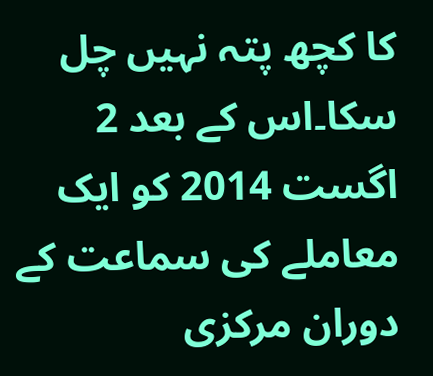کا کچھ پتہ نہیں چل سکا۔اس کے بعد 2 اگست 2014 کو ایک معاملے کی سماعت کے دوران مرکزی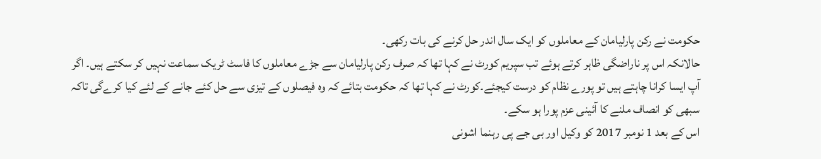حکومت نے رکن پارلیامان کے معاملوں کو ایک سال اندر حل کرنے کی بات رکھی۔
حالانکہ اس پر ناراضگی ظاہر کرتے ہوئے تب سپریم کورٹ نے کہا تھا کہ صرف رکن پارلیامان سے جڑے معاملوں کا فاسٹ ٹریک سماعت نہیں کر سکتے ہیں۔ اگر آپ ایسا کرانا چاہتے ہیں تو پورے نظام کو درست کیجئے۔کورٹ نے کہا تھا کہ حکومت بتائے کہ وہ فیصلوں کے تیزی سے حل کئے جانے کے لئے کیا کرےگی تاکہ سبھی کو انصاف ملنے کا آئینی عزم پورا ہو سکے۔
اس کے بعد 1 نومبر 2017 کو وکیل اور بی جے پی رہنما اشونی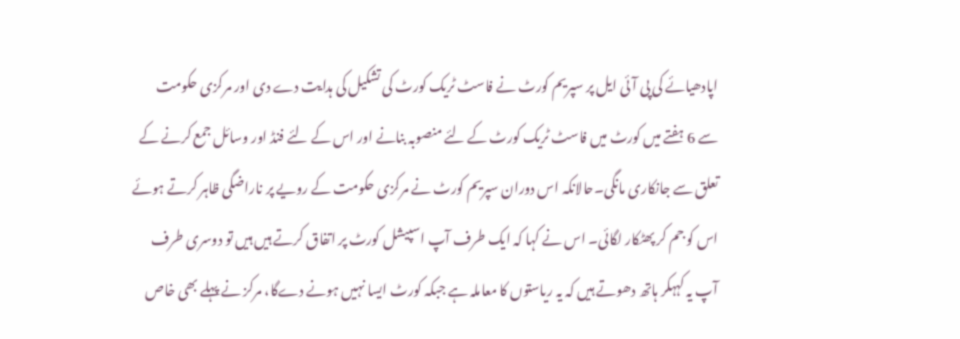اپادھیائے کی پی آئی ایل پر سپریم کورٹ نے فاسٹ ٹریک کورٹ کی تشکیل کی ہدایت دے دی اور مرکزی حکومت سے 6 ہفتے میں کورٹ میں فاسٹ ٹریک کورٹ کے لئے منصوبہ بنانے اور اس کے لئے فنڈ اور وسائل جمع کرنے کے تعلق سے جانکاری مانگی۔حالانکہ اس دوران سپریم کورٹ نے مرکزی حکومت کے رویے پر ناراضگی ظاہر کرتے ہوئے اس کو جم کر پھٹکار لگائی۔ اس نے کہا کہ ایک طرف آپ اسپیشل کورٹ پر اتفاق کرتے ہیں ہیں تو دوسری طرف آپ یہ کہہکر ہاتھ دھوتے ہیں کہ یہ ریاستوں کا معاملہ ہے جبکہ کورٹ ایسا نہیں ہونے دےگا، مرکز نے پہلے بھی خاص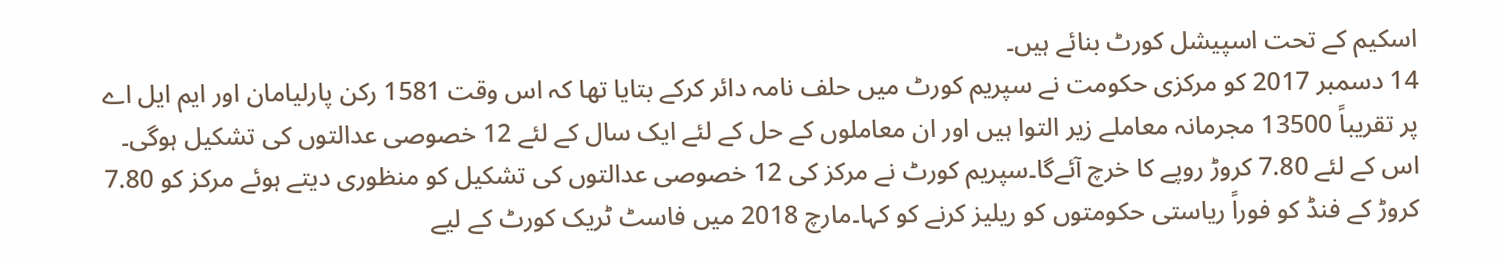اسکیم کے تحت اسپیشل کورٹ بنائے ہیں۔
14 دسمبر 2017 کو مرکزی حکومت نے سپریم کورٹ میں حلف نامہ دائر کرکے بتایا تھا کہ اس وقت 1581 رکن پارلیامان اور ایم ایل اے پر تقریباً 13500 مجرمانہ معاملے زیر التوا ہیں اور ان معاملوں کے حل کے لئے ایک سال کے لئے 12 خصوصی عدالتوں کی تشکیل ہوگی۔ اس کے لئے 7.80 کروڑ روپے کا خرچ آئےگا۔سپریم کورٹ نے مرکز کی 12 خصوصی عدالتوں کی تشکیل کو منظوری دیتے ہوئے مرکز کو 7.80 کروڑ کے فنڈ کو فوراً ریاستی حکومتوں کو ریلیز کرنے کو کہا۔مارچ 2018 میں فاسٹ ٹریک کورٹ کے لیے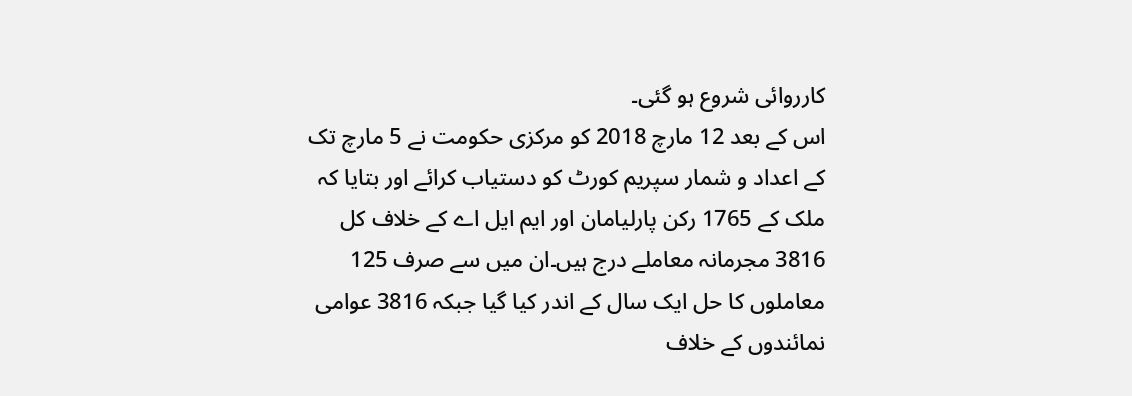کارروائی شروع ہو گئی۔
اس کے بعد 12 مارچ 2018 کو مرکزی حکومت نے 5 مارچ تک کے اعداد و شمار سپریم کورٹ کو دستیاب کرائے اور بتایا کہ ملک کے 1765 رکن پارلیامان اور ایم ایل اے کے خلاف کل 3816 مجرمانہ معاملے درج ہیں۔ان میں سے صرف 125 معاملوں کا حل ایک سال کے اندر کیا گیا جبکہ 3816 عوامی نمائندوں کے خلاف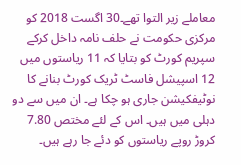معاملے زیر التوا تھے۔30 اگست 2018 کو مرکزی حکومت نے حلف نامہ داخل کرکے سپریم کورٹ کو بتایا کہ 11 ریاستوں میں 12 اسپیشل فاسٹ ٹریک کورٹ بنانے کا نوٹیفکیشن جاری ہو چکا ہے۔ ان میں سے دو دہلی میں ہیں۔ اس کے لئے مختص 7.80 کروڑ روپے ریاستوں کو دئے جا رہے ہیں۔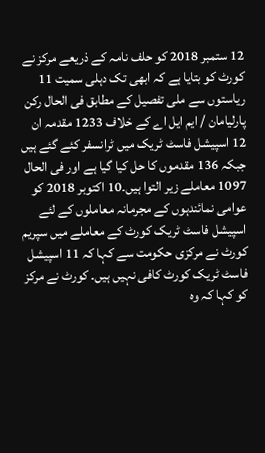12 ستمبر 2018 کو حلف نامہ کے ذریعے مرکز نے کورٹ کو بتایا ہے کہ ابھی تک دہلی سمیت 11 ریاستوں سے ملی تفصیل کے مطابق فی الحال رکن پارلیامان / ایم ایل اے کے خلاف 1233 مقدمہ ان 12 اسپیشل فاسٹ ٹریک میں ٹرانسفر کئے گئے ہیں جبکہ 136 مقدموں کا حل کیا گیا ہے اور فی الحال 1097 معاملے زیر التوا ہیں۔10 اکتوبر 2018 کو عوامی نمائندہوں کے مجرمانہ معاملوں کے لئے اسپیشل فاسٹ ٹریک کورٹ کے معاملے میں سپریم کورٹ نے مرکزی حکومت سے کہا کہ 11 اسپیشل فاسٹ ٹریک کورٹ کافی نہیں ہیں۔ کورٹ نے مرکز کو کہا کہ وہ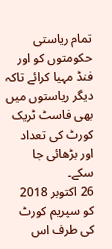تمام ریاستی حکومتوں کو اور فنڈ مہیا کرائے تاکہ دیگر ریاستوں میں بھی فاسٹ ٹریک کورٹ کی تعداد اور بڑھائی جا سکے۔
26 اکتوبر 2018 کو سپریم کورٹ کی طرف اس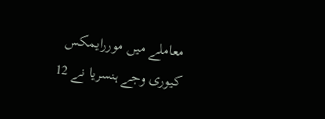معاملے میں موررایمکس کیوری وجے ہنسریا نے 12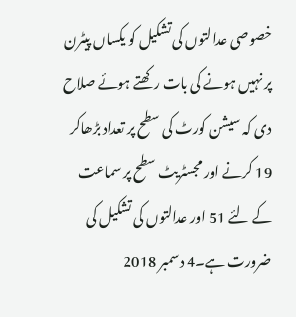خصوصی عدالتوں کی تشکیل کو یکساں پیٹرن پر نہیں ہونے کی بات رکھتے ہوئے صلاح دی کہ سیشن کورٹ کی سطح پر تعداد بڑھاکر 19 کرنے اور مجسٹریٹ سطح پر سماعت کے لئے 51 اور عدالتوں کی تشکیل کی ضرورت ہے۔4 دسمبر 2018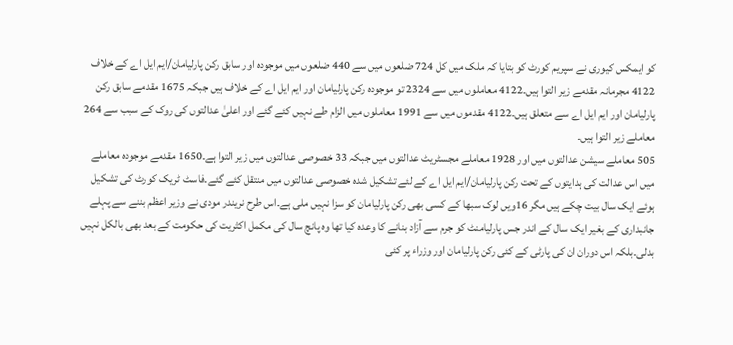کو ایمکس کیوری نے سپریم کورٹ کو بتایا کہ ملک میں کل 724 ضلعوں میں سے 440 ضلعوں میں موجودہ اور سابق رکن پارلیامان/ایم ایل اے کے خلاف 4122 مجرمانہ مقدمے زیر التوا ہیں۔4122 معاملوں میں سے 2324 تو موجودہ رکن پارلیامان اور ایم ایل اے کے خلاف ہیں جبکہ 1675 مقدمے سابق رکن پارلیامان اور ایم ایل اے سے متعلق ہیں۔4122 مقدموں میں سے 1991 معاملوں میں الزام طے نہیں کئے گئے اور اعلیٰ عدالتوں کی روک کے سبب سے 264 معاملے زیر التوا ہیں۔
505 معاملے سیشن عدالتوں میں اور 1928 معاملے مجسٹریٹ عدالتوں میں جبکہ 33 خصوصی عدالتوں میں زیر التوا ہے۔1650 مقدمے موجودہ معاملے میں اس عدالت کی ہدایتوں کے تحت رکن پارلیامان/ایم ایل اے کے لئے تشکیل شدہ خصوصی عدالتوں میں منتقل کئے گئے۔فاسٹ ٹریک کورٹ کی تشکیل ہوئے ایک سال بیت چکے ہیں مگر 16ویں لوک سبھا کے کسی بھی رکن پارلیامان کو سزا نہیں ملی ہے۔اس طرح نریندر مودی نے وزیر اعظم بننے سے پہلے جانبداری کے بغیر ایک سال کے اندر جس پارلیامنٹ کو جرم سے آزاد بنانے کا وعدہ کیا تھا وہ پانچ سال کی مکمل اکثریت کی حکومت کے بعد بھی بالکل نہیں بدلی۔بلکہ اس دوران ان کی پارٹی کے کئی رکن پارلیامان اور وزراء پر کئی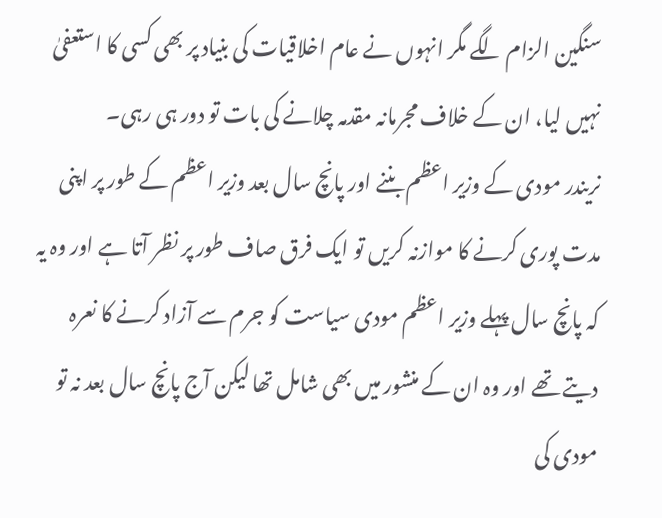سنگین الزام لگے مگر انہوں نے عام اخلاقیات کی بنیاد پر بھی کسی کا استعفیٰ نہیں لیا، ان کے خلاف مجرمانہ مقدمہ چلانے کی بات تو دور ہی رہی۔
نریندر مودی کے وزیر اعظم بننے اور پانچ سال بعد وزیر اعظم کے طور پر اپنی مدت پوری کرنے کا موازنہ کریں تو ایک فرق صاف طور پر نظر آتا ہے اور وہ یہ کہ پانچ سال پہلے وزیر اعظم مودی سیاست کو جرم سے آزاد کرنے کا نعرہ دیتے تھے اور وہ ان کے منشور میں بھی شامل تھا لیکن آج پانچ سال بعد نہ تو مودی کی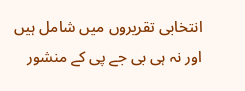انتخابی تقریروں میں شامل ہیں اور نہ ہی بی جے پی کے منشور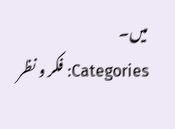میں۔
Categories: فکر و نظر